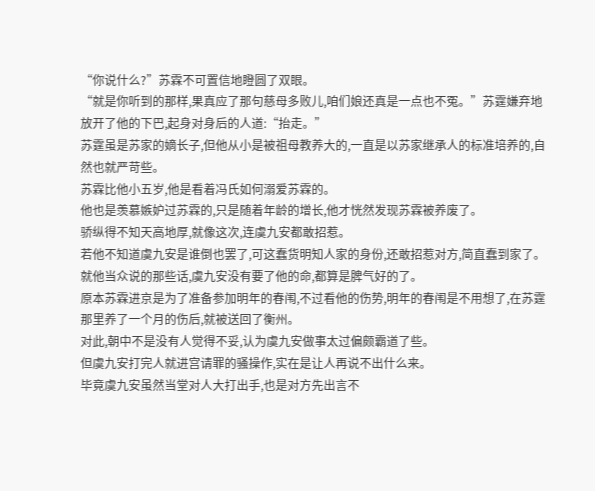“你说什么?”苏霖不可置信地瞪圆了双眼。
“就是你听到的那样,果真应了那句慈母多败儿,咱们娘还真是一点也不冤。”苏霆嫌弃地放开了他的下巴,起身对身后的人道:“抬走。”
苏霆虽是苏家的嫡长子,但他从小是被祖母教养大的,一直是以苏家继承人的标准培养的,自然也就严苛些。
苏霖比他小五岁,他是看着冯氏如何溺爱苏霖的。
他也是羡慕嫉妒过苏霖的,只是随着年龄的增长,他才恍然发现苏霖被养废了。
骄纵得不知天高地厚,就像这次,连虞九安都敢招惹。
若他不知道虞九安是谁倒也罢了,可这蠢货明知人家的身份,还敢招惹对方,简直蠢到家了。
就他当众说的那些话,虞九安没有要了他的命,都算是脾气好的了。
原本苏霖进京是为了准备参加明年的春闱,不过看他的伤势,明年的春闱是不用想了,在苏霆那里养了一个月的伤后,就被送回了衡州。
对此,朝中不是没有人觉得不妥,认为虞九安做事太过偏颇霸道了些。
但虞九安打完人就进宫请罪的骚操作,实在是让人再说不出什么来。
毕竟虞九安虽然当堂对人大打出手,也是对方先出言不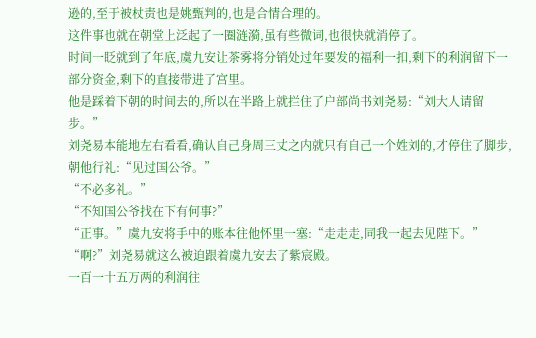逊的,至于被杖责也是姚甄判的,也是合情合理的。
这件事也就在朝堂上泛起了一圈涟漪,虽有些微词,也很快就消停了。
时间一眨就到了年底,虞九安让茶雾将分销处过年要发的福利一扣,剩下的利润留下一部分资金,剩下的直接带进了宫里。
他是踩着下朝的时间去的,所以在半路上就拦住了户部尚书刘尧易:“刘大人请留步。”
刘尧易本能地左右看看,确认自己身周三丈之内就只有自己一个姓刘的,才停住了脚步,朝他行礼:“见过国公爷。”
“不必多礼。”
“不知国公爷找在下有何事?”
“正事。”虞九安将手中的账本往他怀里一塞:“走走走,同我一起去见陛下。”
“啊?”刘尧易就这么被迫跟着虞九安去了紫宸殿。
一百一十五万两的利润往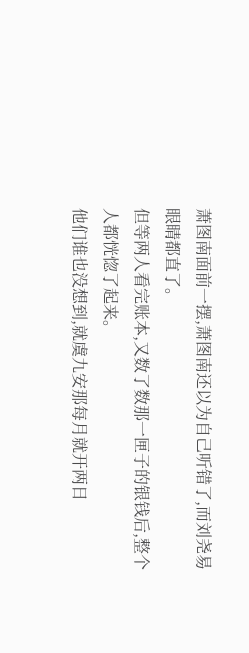萧图南面前一摆,萧图南还以为自己听错了,而刘尧易眼睛都直了。
但等两人看完账本,又数了数那一匣子的银钱后,整个人都恍惚了起来。
他们谁也没想到,就虞九安那每月就开两日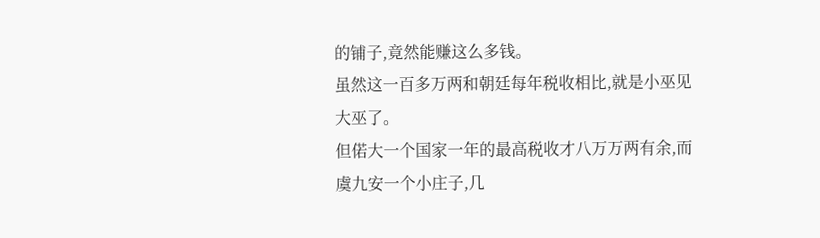的铺子,竟然能赚这么多钱。
虽然这一百多万两和朝廷每年税收相比,就是小巫见大巫了。
但偌大一个国家一年的最高税收才八万万两有余,而虞九安一个小庄子,几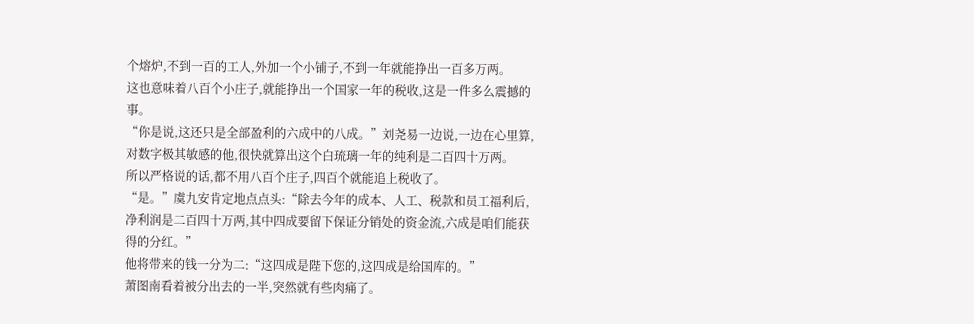个熔炉,不到一百的工人,外加一个小铺子,不到一年就能挣出一百多万两。
这也意味着八百个小庄子,就能挣出一个国家一年的税收,这是一件多么震撼的事。
“你是说,这还只是全部盈利的六成中的八成。”刘尧易一边说,一边在心里算,对数字极其敏感的他,很快就算出这个白琉璃一年的纯利是二百四十万两。
所以严格说的话,都不用八百个庄子,四百个就能追上税收了。
“是。”虞九安肯定地点点头:“除去今年的成本、人工、税款和员工福利后,净利润是二百四十万两,其中四成要留下保证分销处的资金流,六成是咱们能获得的分红。”
他将带来的钱一分为二:“这四成是陛下您的,这四成是给国库的。”
萧图南看着被分出去的一半,突然就有些肉痛了。